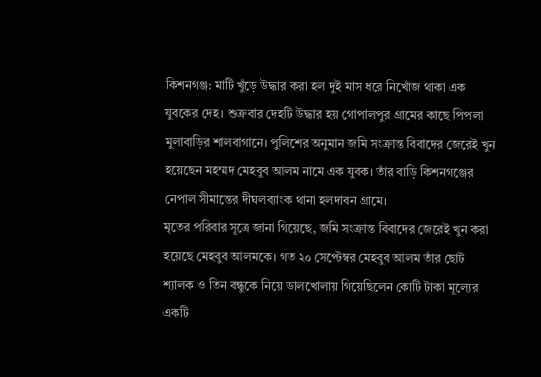কিশনগঞ্জ: মাটি খুঁড়ে উদ্ধার করা হল দুই মাস ধরে নিখোঁজ থাকা এক যুবকের দেহ। শুক্রবার দেহটি উদ্ধার হয় গোপালপুর গ্রামের কাছে পিপলা মুলাবাড়ির শালবাগানে। পুলিশের অনুমান জমি সংক্রান্ত বিবাদের জেরেই খুন হয়েছেন মহম্মদ মেহবুব আলম নামে এক যুবক। তাঁর বাড়ি কিশনগঞ্জের নেপাল সীমান্তের দীঘলব্যাংক থানা হলদাবন গ্রামে।
মৃতের পরিবার সূত্রে জানা গিয়েছে, জমি সংক্রান্ত বিবাদের জেরেই খুন করা হয়েছে মেহবুব আলমকে। গত ২০ সেপ্টেম্বর মেহবুব আলম তাঁর ছোট শ্যালক ও তিন বন্ধুকে নিয়ে ডালখোলায় গিয়েছিলেন কোটি টাকা মূল্যের একটি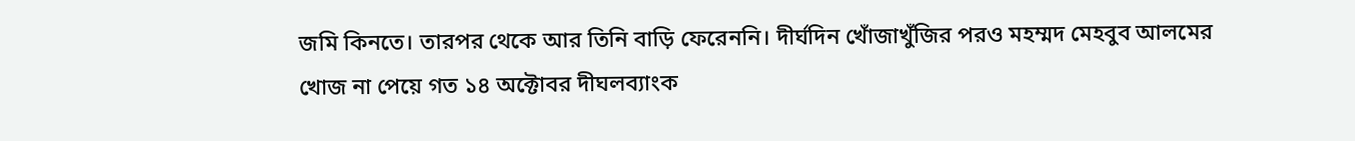জমি কিনতে। তারপর থেকে আর তিনি বাড়ি ফেরেননি। দীর্ঘদিন খোঁজাখুঁজির পরও মহম্মদ মেহবুব আলমের খোজ না পেয়ে গত ১৪ অক্টোবর দীঘলব্যাংক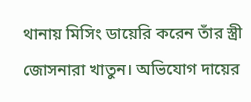থানায় মিসিং ডায়েরি করেন তাঁর স্ত্রী জোসনারা খাতুন। অভিযোগ দায়ের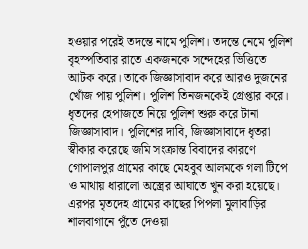হওয়ার পরেই তদন্তে নামে পুলিশ। তদন্তে নেমে পুলিশ বৃহস্পতিবার রাতে একজনকে সন্দেহের ভিত্তিতে আটক করে। তাকে জিজ্ঞাসাবাদ করে আরও দুজনের খোঁজ পায় পুলিশ। পুলিশ তিনজনকেই গ্রেপ্তার করে।
ধৃতদের হেপাজতে নিয়ে পুলিশ শুরু করে টানা জিজ্ঞাসাবাদ। পুলিশের দাবি, জিজ্ঞাসাবাদে ধৃতরা স্বীকার করেছে জমি সংক্রান্ত বিবাদের কারণে গোপালপুর গ্রামের কাছে মেহবুব আলমকে গলা টিপে ও মাথায় ধারালো অস্ত্রের আঘাতে খুন করা হয়েছে। এরপর মৃতদেহ গ্রামের কাছের পিপলা মুলাবাড়ির শালবাগানে পুঁতে দেওয়া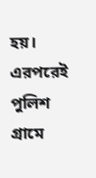হয়। এরপরেই পুলিশ গ্রামে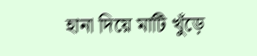হানা দিয়ে মাটি খুঁড়ে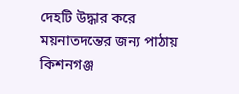দেহটি উদ্ধার করে ময়নাতদন্তের জন্য পাঠায় কিশনগঞ্জ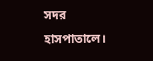সদর হাসপাতালে।